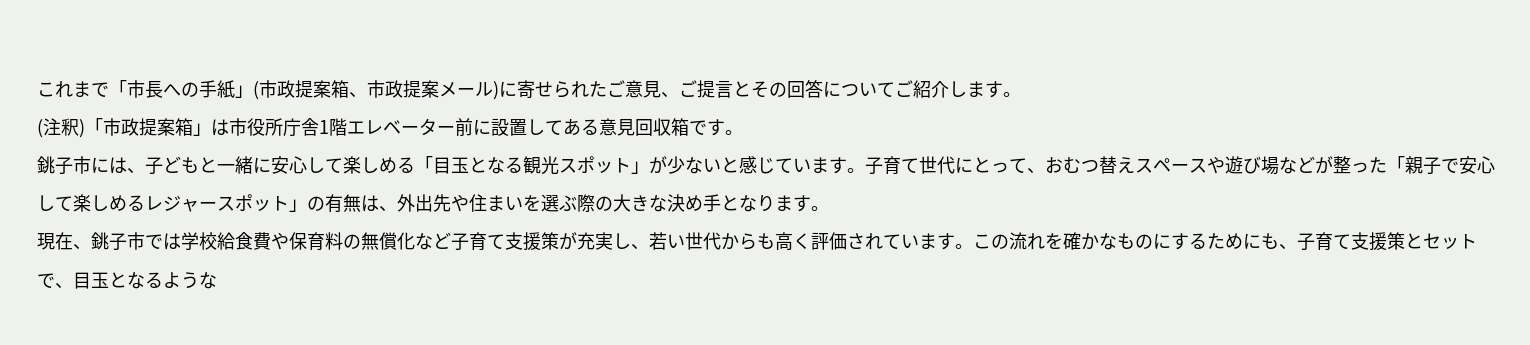これまで「市長への手紙」(市政提案箱、市政提案メール)に寄せられたご意見、ご提言とその回答についてご紹介します。
(注釈)「市政提案箱」は市役所庁舎1階エレベーター前に設置してある意見回収箱です。
銚子市には、子どもと一緒に安心して楽しめる「目玉となる観光スポット」が少ないと感じています。子育て世代にとって、おむつ替えスペースや遊び場などが整った「親子で安心して楽しめるレジャースポット」の有無は、外出先や住まいを選ぶ際の大きな決め手となります。
現在、銚子市では学校給食費や保育料の無償化など子育て支援策が充実し、若い世代からも高く評価されています。この流れを確かなものにするためにも、子育て支援策とセットで、目玉となるような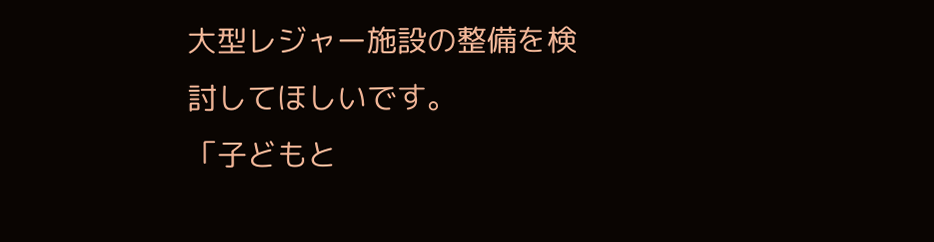大型レジャー施設の整備を検討してほしいです。
「子どもと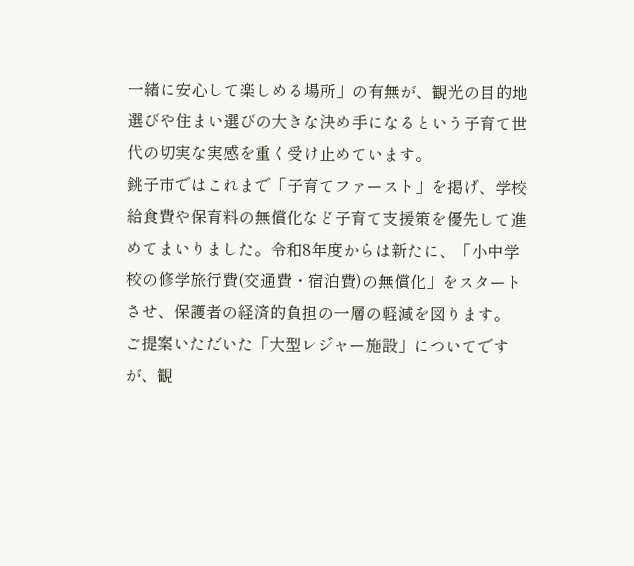一緒に安心して楽しめる場所」の有無が、観光の目的地選びや住まい選びの大きな決め手になるという子育て世代の切実な実感を重く受け止めています。
銚子市ではこれまで「子育てファースト」を掲げ、学校給食費や保育料の無償化など子育て支援策を優先して進めてまいりました。令和8年度からは新たに、「小中学校の修学旅行費(交通費・宿泊費)の無償化」をスタートさせ、保護者の経済的負担の一層の軽減を図ります。
ご提案いただいた「大型レジャー施設」についてですが、観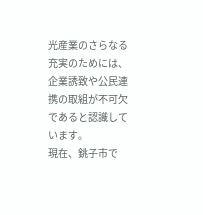光産業のさらなる充実のためには、企業誘致や公民連携の取組が不可欠であると認識しています。
現在、銚子市で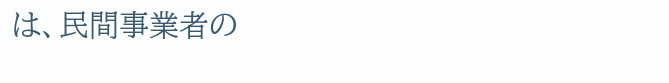は、民間事業者の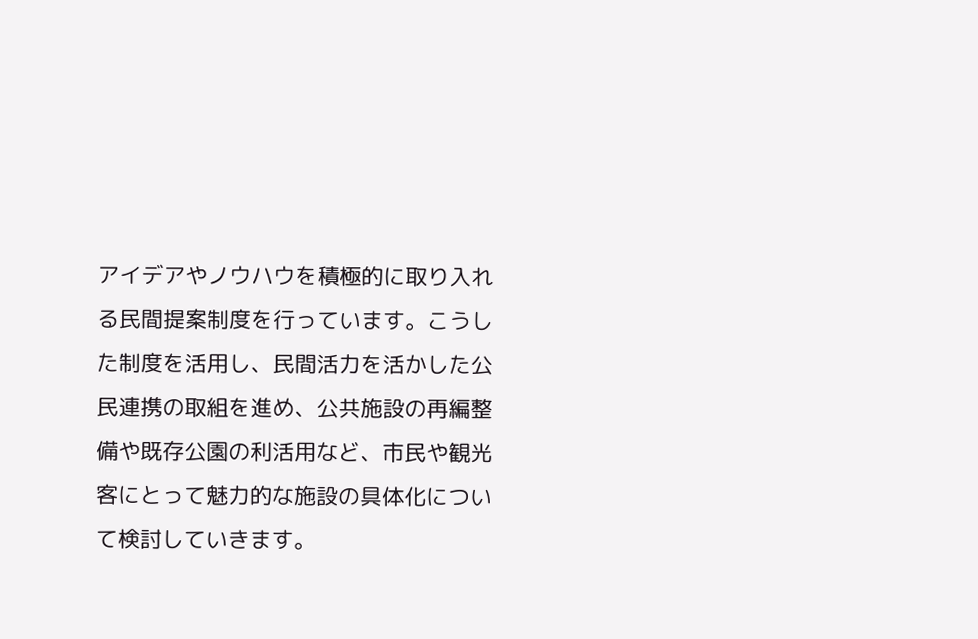アイデアやノウハウを積極的に取り入れる民間提案制度を行っています。こうした制度を活用し、民間活力を活かした公民連携の取組を進め、公共施設の再編整備や既存公園の利活用など、市民や観光客にとって魅力的な施設の具体化について検討していきます。